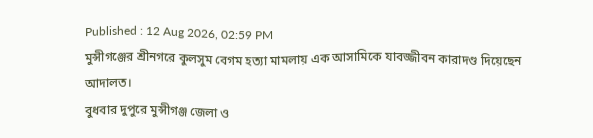Published : 12 Aug 2026, 02:59 PM
মুন্সীগঞ্জের শ্রীনগরে কুলসুম বেগম হত্যা মামলায় এক আসামিকে যাবজ্জীবন কারাদণ্ড দিয়েছেন আদালত।
বুধবার দুপুরে মুন্সীগঞ্জ জেলা ও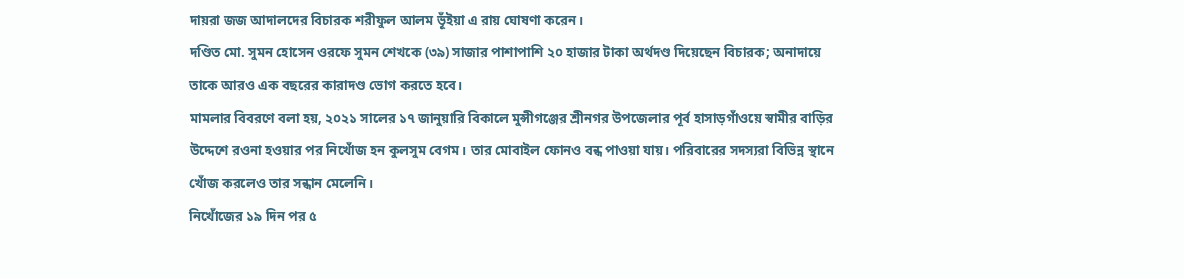দায়রা জজ আদালদের বিচারক শরীফুল আলম ভূঁইয়া এ রায় ঘোষণা করেন।
দণ্ডিত মো. সুমন হোসেন ওরফে সুমন শেখকে (৩৯) সাজার পাশাপাশি ২০ হাজার টাকা অর্থদণ্ড দিয়েছেন বিচারক; অনাদায়ে তাকে আরও এক বছরের কারাদণ্ড ভোগ করতে হবে।
মামলার বিবরণে বলা হয়, ২০২১ সালের ১৭ জানুয়ারি বিকালে মুন্সীগঞ্জের শ্রীনগর উপজেলার পূর্ব হাসাড়গাঁওয়ে স্বামীর বাড়ির উদ্দেশে রওনা হওয়ার পর নিখোঁজ হন কুলসুম বেগম। তার মোবাইল ফোনও বন্ধ পাওয়া যায়। পরিবারের সদস্যরা বিভিন্ন স্থানে খোঁজ করলেও তার সন্ধান মেলেনি।
নিখোঁজের ১৯ দিন পর ৫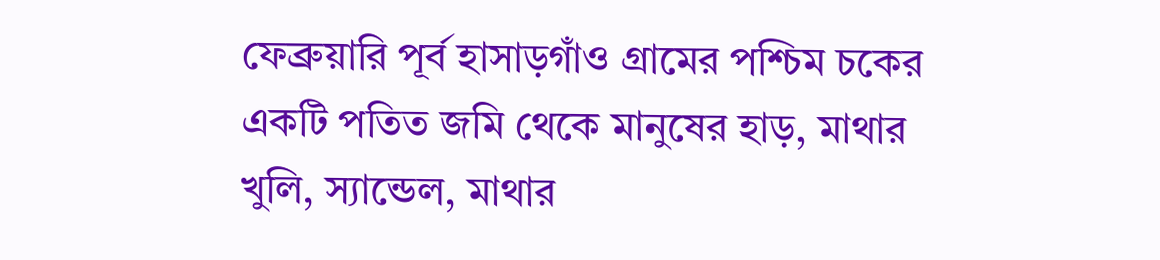ফেব্রুয়ারি পূর্ব হাসাড়গাঁও গ্রামের পশ্চিম চকের একটি পতিত জমি থেকে মানুষের হাড়, মাথার খুলি, স্যান্ডেল, মাথার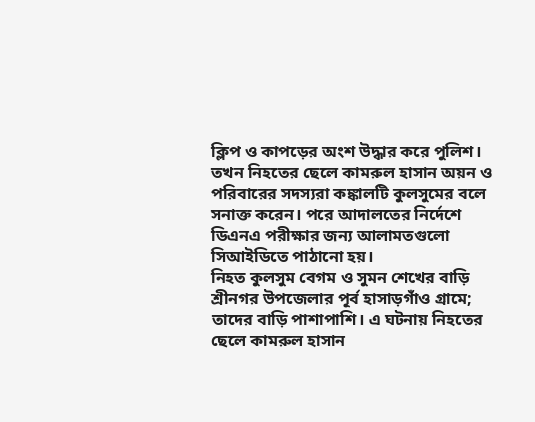ক্লিপ ও কাপড়ের অংশ উদ্ধার করে পুলিশ। তখন নিহতের ছেলে কামরুল হাসান অয়ন ও পরিবারের সদস্যরা কঙ্কালটি কুলসুমের বলে সনাক্ত করেন। পরে আদালতের নির্দেশে ডিএনএ পরীক্ষার জন্য আলামতগুলো সিআইডিতে পাঠানো হয়।
নিহত কুলসুম বেগম ও সুমন শেখের বাড়ি শ্রীনগর উপজেলার পূর্ব হাসাড়গাঁও গ্রামে; তাদের বাড়ি পাশাপাশি। এ ঘটনায় নিহতের ছেলে কামরুল হাসান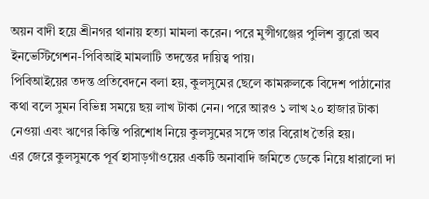অয়ন বাদী হয়ে শ্রীনগর থানায় হত্যা মামলা করেন। পরে মুন্সীগঞ্জের পুলিশ ব্যুরো অব ইনভেস্টিগেশন-পিবিআই মামলাটি তদন্তের দায়িত্ব পায়।
পিবিআইয়ের তদন্ত প্রতিবেদনে বলা হয়, কুলসুমের ছেলে কামরুলকে বিদেশ পাঠানোর কথা বলে সুমন বিভিন্ন সময়ে ছয় লাখ টাকা নেন। পরে আরও ১ লাখ ২০ হাজার টাকা নেওয়া এবং ঋণের কিস্তি পরিশোধ নিয়ে কুলসুমের সঙ্গে তার বিরোধ তৈরি হয়।
এর জেরে কুলসুমকে পূর্ব হাসাড়গাঁওয়ের একটি অনাবাদি জমিতে ডেকে নিয়ে ধারালো দা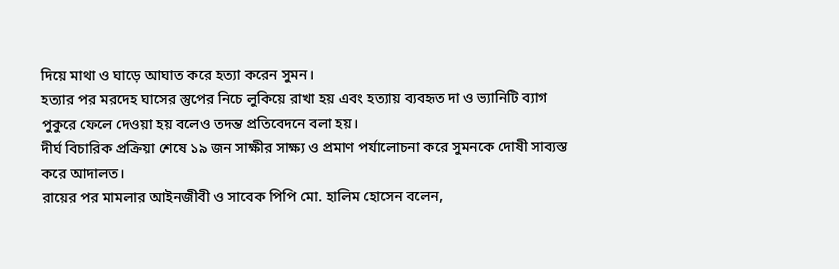দিয়ে মাথা ও ঘাড়ে আঘাত করে হত্যা করেন সুমন।
হত্যার পর মরদেহ ঘাসের স্তুপের নিচে লুকিয়ে রাখা হয় এবং হত্যায় ব্যবহৃত দা ও ভ্যানিটি ব্যাগ পুকুরে ফেলে দেওয়া হয় বলেও তদন্ত প্রতিবেদনে বলা হয়।
দীর্ঘ বিচারিক প্রক্রিয়া শেষে ১৯ জন সাক্ষীর সাক্ষ্য ও প্রমাণ পর্যালোচনা করে সুমনকে দোষী সাব্যস্ত করে আদালত।
রায়ের পর মামলার আইনজীবী ও সাবেক পিপি মো. হালিম হোসেন বলেন,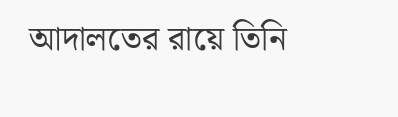আদালতের রায়ে তিনি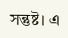সন্তুষ্ট। এ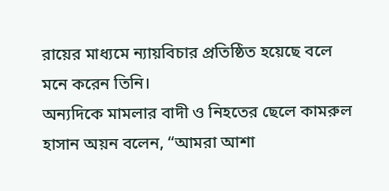রায়ের মাধ্যমে ন্যায়বিচার প্রতিষ্ঠিত হয়েছে বলে মনে করেন তিনি।
অন্যদিকে মামলার বাদী ও নিহতের ছেলে কামরুল হাসান অয়ন বলেন, “আমরা আশা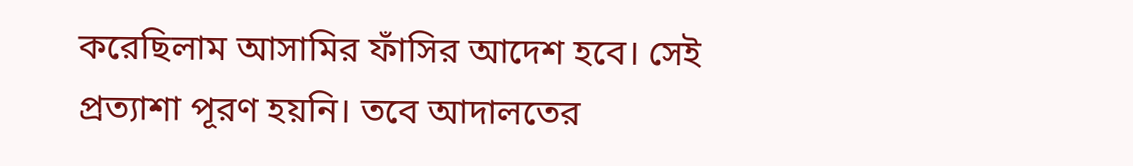করেছিলাম আসামির ফাঁসির আদেশ হবে। সেই প্রত্যাশা পূরণ হয়নি। তবে আদালতের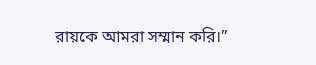রায়কে আমরা সম্মান করি।”